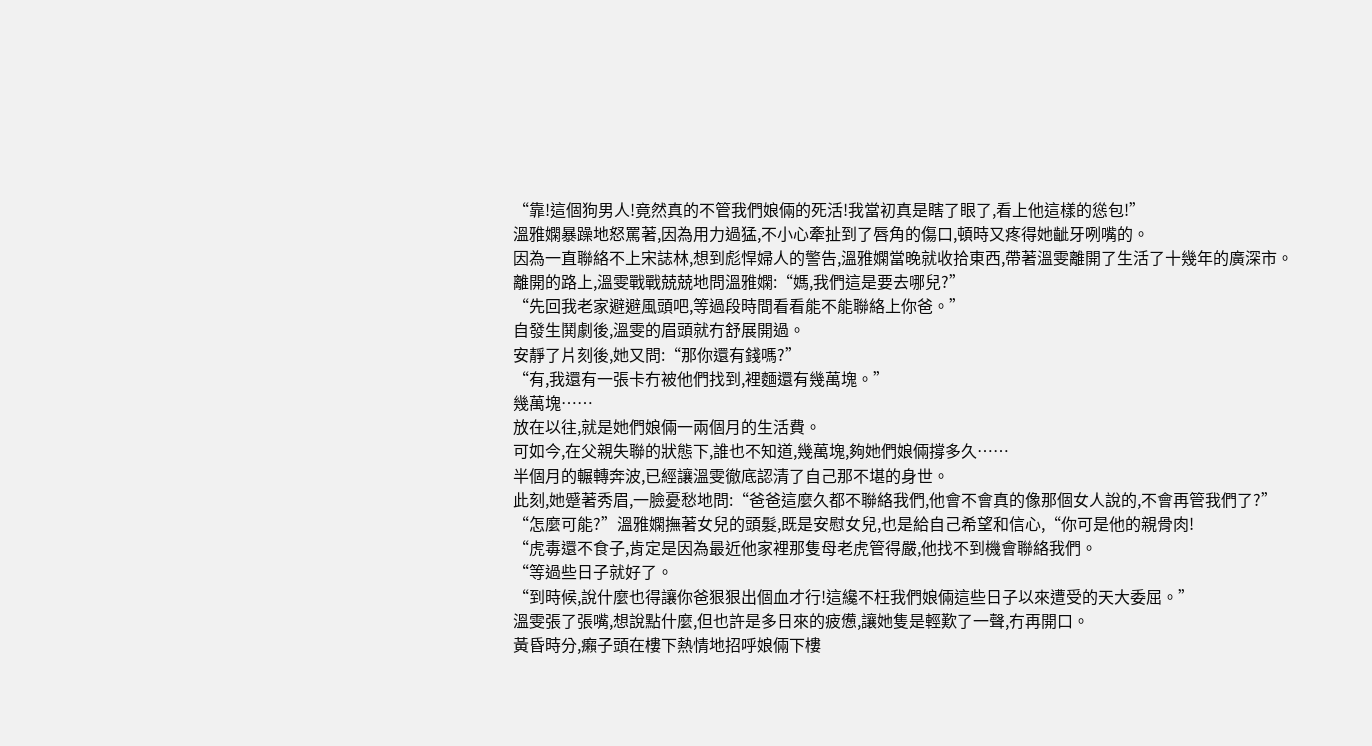“靠!這個狗男人!竟然真的不管我們娘倆的死活!我當初真是瞎了眼了,看上他這樣的慫包!”
溫雅嫻暴躁地怒罵著,因為用力過猛,不小心牽扯到了唇角的傷口,頓時又疼得她齜牙咧嘴的。
因為一直聯絡不上宋誌林,想到彪悍婦人的警告,溫雅嫻當晚就收拾東西,帶著溫雯離開了生活了十幾年的廣深市。
離開的路上,溫雯戰戰兢兢地問溫雅嫻:“媽,我們這是要去哪兒?”
“先回我老家避避風頭吧,等過段時間看看能不能聯絡上你爸。”
自發生鬨劇後,溫雯的眉頭就冇舒展開過。
安靜了片刻後,她又問:“那你還有錢嗎?”
“有,我還有一張卡冇被他們找到,裡麵還有幾萬塊。”
幾萬塊……
放在以往,就是她們娘倆一兩個月的生活費。
可如今,在父親失聯的狀態下,誰也不知道,幾萬塊,夠她們娘倆撐多久……
半個月的輾轉奔波,已經讓溫雯徹底認清了自己那不堪的身世。
此刻,她蹙著秀眉,一臉憂愁地問:“爸爸這麼久都不聯絡我們,他會不會真的像那個女人說的,不會再管我們了?”
“怎麼可能?”溫雅嫻撫著女兒的頭髮,既是安慰女兒,也是給自己希望和信心,“你可是他的親骨肉!
“虎毒還不食子,肯定是因為最近他家裡那隻母老虎管得嚴,他找不到機會聯絡我們。
“等過些日子就好了。
“到時候,說什麼也得讓你爸狠狠出個血才行!這纔不枉我們娘倆這些日子以來遭受的天大委屈。”
溫雯張了張嘴,想說點什麼,但也許是多日來的疲憊,讓她隻是輕歎了一聲,冇再開口。
黃昏時分,癩子頭在樓下熱情地招呼娘倆下樓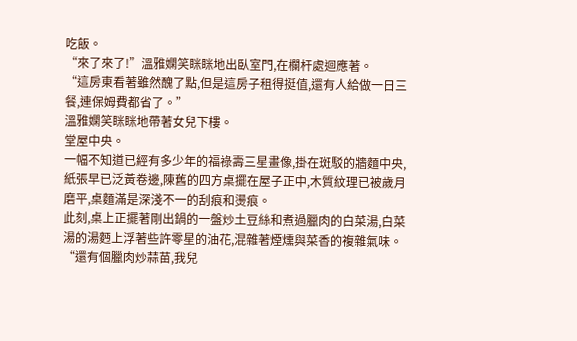吃飯。
“來了來了!”溫雅嫻笑眯眯地出臥室門,在欄杆處迴應著。
“這房東看著雖然醜了點,但是這房子租得挺值,還有人給做一日三餐,連保姆費都省了。”
溫雅嫻笑眯眯地帶著女兒下樓。
堂屋中央。
一幅不知道已經有多少年的福祿壽三星畫像,掛在斑駁的牆麵中央,紙張早已泛黃卷邊,陳舊的四方桌擺在屋子正中,木質紋理已被歲月磨平,桌麵滿是深淺不一的刮痕和燙痕。
此刻,桌上正擺著剛出鍋的一盤炒土豆絲和煮過臘肉的白菜湯,白菜湯的湯麪上浮著些許零星的油花,混雜著煙燻與菜香的複雜氣味。
“還有個臘肉炒蒜苗,我兒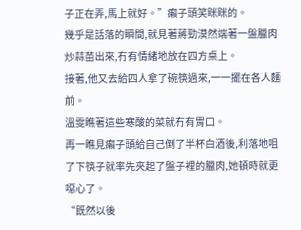子正在弄,馬上就好。”癩子頭笑眯眯的。
幾乎是話落的瞬間,就見著蔣勁漠然端著一盤臘肉炒蒜苗出來,冇有情緒地放在四方桌上。
接著,他又去給四人拿了碗筷過來,一一擺在各人麵前。
溫雯瞧著這些寒酸的菜就冇有胃口。
再一瞧見癩子頭給自己倒了半杯白酒後,利落地咀了下筷子就率先夾起了盤子裡的臘肉,她頓時就更噁心了。
“既然以後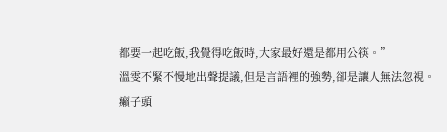都要一起吃飯,我覺得吃飯時,大家最好還是都用公筷。”
溫雯不緊不慢地出聲提議,但是言語裡的強勢,卻是讓人無法忽視。
癩子頭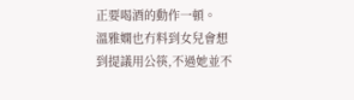正要喝酒的動作一頓。
溫雅嫻也冇料到女兒會想到提議用公筷,不過她並不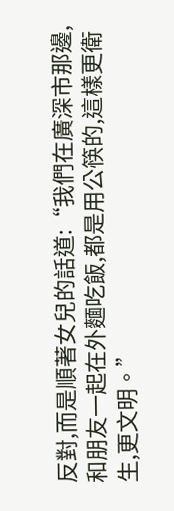反對,而是順著女兒的話道:“我們在廣深市那邊,和朋友一起在外麵吃飯,都是用公筷的,這樣更衛生,更文明。”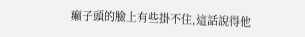癩子頭的臉上有些掛不住,這話說得他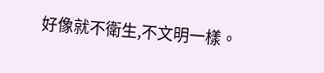好像就不衛生,不文明一樣。